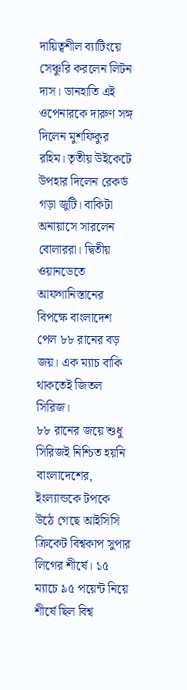দায়িত্বশীল ব্যাটিংয়ে সেঞ্চুরি করলেন লিটন দাস। ডানহাতি এই ওপেনারকে দারুণ সঙ্গ দিলেন মুশফিকুর রহিম। তৃতীয় উইকেটে উপহার দিলেন রেকর্ড গড়া জুটি। বাকিটা অনায়াসে সারলেন বোলাররা। দ্বিতীয় ওয়ানডেতে আফগানিস্তানের বিপক্ষে বাংলাদেশ পেল ৮৮ রানের বড় জয়। এক ম্যাচ বাকি থাকতেই জিতল সিরিজ।
৮৮ রানের জয়ে শুধু সিরিজই নিশ্চিত হয়নি বাংলাদেশের, ইংল্যান্ডকে টপকে উঠে গেছে আইসিসি ক্রিকেট বিশ্বকাপ সুপার লিগের শীর্ষে। ১৫ ম্যাচে ৯৫ পয়েন্ট নিয়ে শীর্ষে ছিল বিশ্ব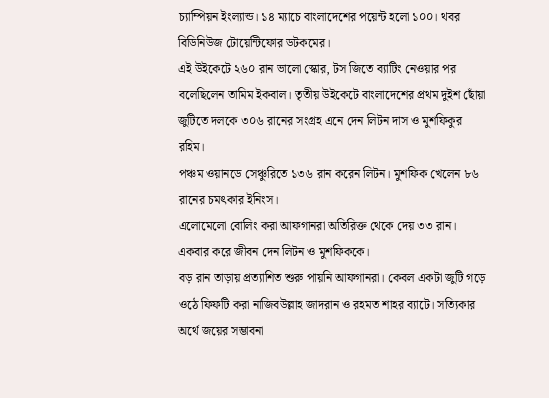চ্যাম্পিয়ন ইংল্যান্ড। ১৪ ম্যাচে বাংলাদেশের পয়েন্ট হলো ১০০। থবর বিডিনিউজ টোয়েন্টিফোর ডটকমের।
এই উইকেটে ২৬০ রান ভালো স্কোর, টস জিতে ব্যাটিং নেওয়ার পর বলেছিলেন তামিম ইকবাল। তৃতীয় উইকেটে বাংলাদেশের প্রথম দুইশ ছোঁয়া জুটিতে দলকে ৩০৬ রানের সংগ্রহ এনে দেন লিটন দাস ও মুশফিকুর রহিম।
পঞ্চম ওয়ানডে সেঞ্চুরিতে ১৩৬ রান করেন লিটন। মুশফিক খেলেন ৮৬ রানের চমৎকার ইনিংস।
এলোমেলো বোলিং করা আফগানরা অতিরিক্ত থেকে দেয় ৩৩ রান। একবার করে জীবন দেন লিটন ও মুশফিককে।
বড় রান তাড়ায় প্রত্যাশিত শুরু পায়নি আফগানরা। কেবল একটা জুটি গড়ে ওঠে ফিফটি করা নাজিবউল্লাহ জাদরান ও রহমত শাহর ব্যাটে। সত্যিকার অর্থে জয়ের সম্ভাবনা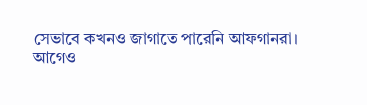সেভাবে কখনও জাগাতে পারেনি আফগানরা।
আগেও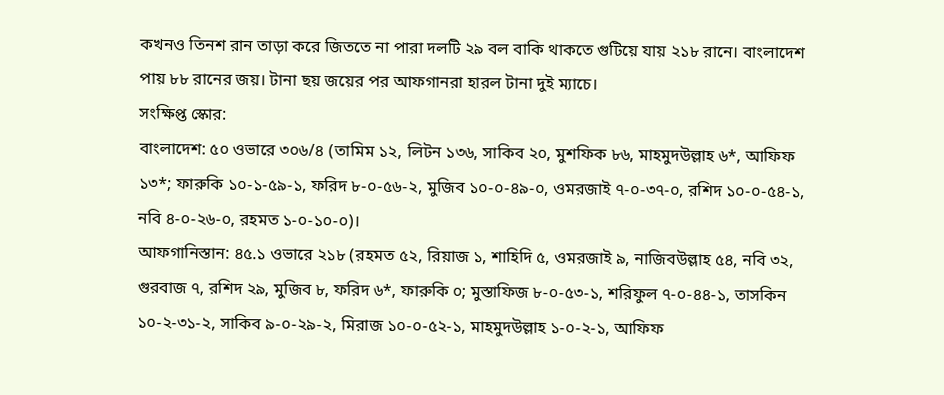কখনও তিনশ রান তাড়া করে জিততে না পারা দলটি ২৯ বল বাকি থাকতে গুটিয়ে যায় ২১৮ রানে। বাংলাদেশ পায় ৮৮ রানের জয়। টানা ছয় জয়ের পর আফগানরা হারল টানা দুই ম্যাচে।
সংক্ষিপ্ত স্কোর:
বাংলাদেশ: ৫০ ওভারে ৩০৬/৪ (তামিম ১২, লিটন ১৩৬, সাকিব ২০, মুশফিক ৮৬, মাহমুদউল্লাহ ৬*, আফিফ ১৩*; ফারুকি ১০-১-৫৯-১, ফরিদ ৮-০-৫৬-২, মুজিব ১০-০-৪৯-০, ওমরজাই ৭-০-৩৭-০, রশিদ ১০-০-৫৪-১, নবি ৪-০-২৬-০, রহমত ১-০-১০-০)।
আফগানিস্তান: ৪৫.১ ওভারে ২১৮ (রহমত ৫২, রিয়াজ ১, শাহিদি ৫, ওমরজাই ৯, নাজিবউল্লাহ ৫৪, নবি ৩২, গুরবাজ ৭, রশিদ ২৯, মুজিব ৮, ফরিদ ৬*, ফারুকি ০; মুস্তাফিজ ৮-০-৫৩-১, শরিফুল ৭-০-৪৪-১, তাসকিন ১০-২-৩১-২, সাকিব ৯-০-২৯-২, মিরাজ ১০-০-৫২-১, মাহমুদউল্লাহ ১-০-২-১, আফিফ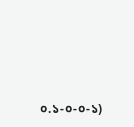০.১-০-০-১)